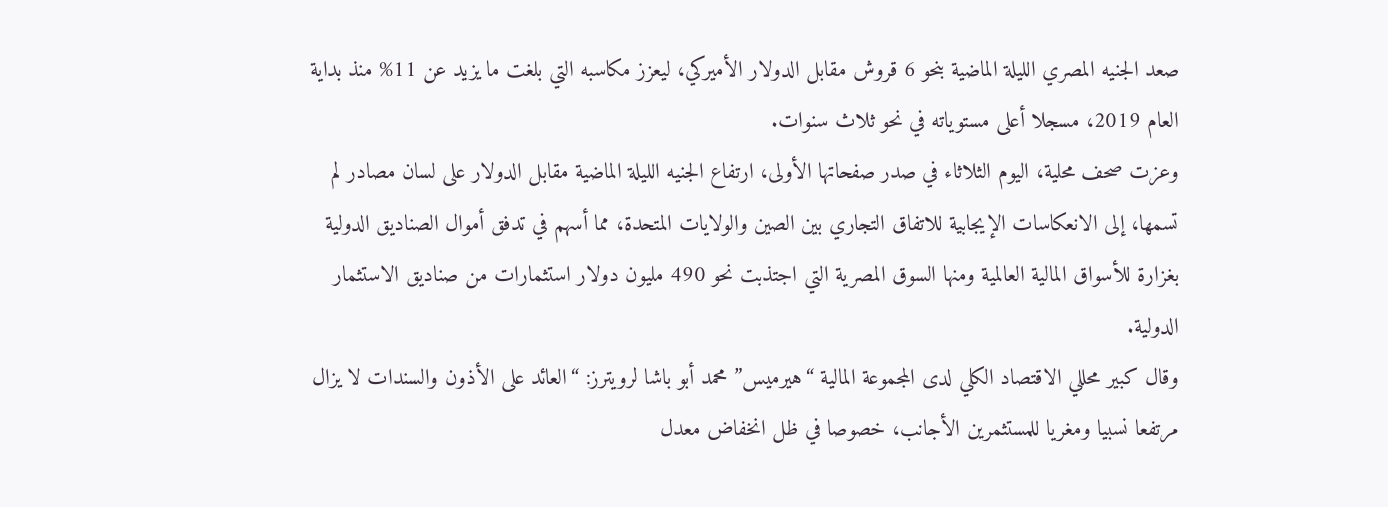صعد الجنيه المصري الليلة الماضية بنحو 6 قروش مقابل الدولار الأميركي، ليعزز مكاسبه التي بلغت ما يزيد عن 11% منذ بداية العام 2019، مسجلا أعلى مستوياته في نحو ثلاث سنوات.
وعزت صحف محلية، اليوم الثلاثاء في صدر صفحاتها الأولى، ارتفاع الجنيه الليلة الماضية مقابل الدولار على لسان مصادر لم تسمها، إلى الانعكاسات الإيجابية للاتفاق التجاري بين الصين والولايات المتحدة، مما أسهم في تدفق أموال الصناديق الدولية بغزارة للأسواق المالية العالمية ومنها السوق المصرية التي اجتذبت نحو 490 مليون دولار استثمارات من صناديق الاستثمار الدولية.
وقال كبير محللي الاقتصاد الكلي لدى المجموعة المالية “هيرميس” محمد أبو باشا لرويترز: “العائد على الأذون والسندات لا يزال مرتفعا نسبيا ومغريا للمستثمرين الأجانب، خصوصا في ظل انخفاض معدل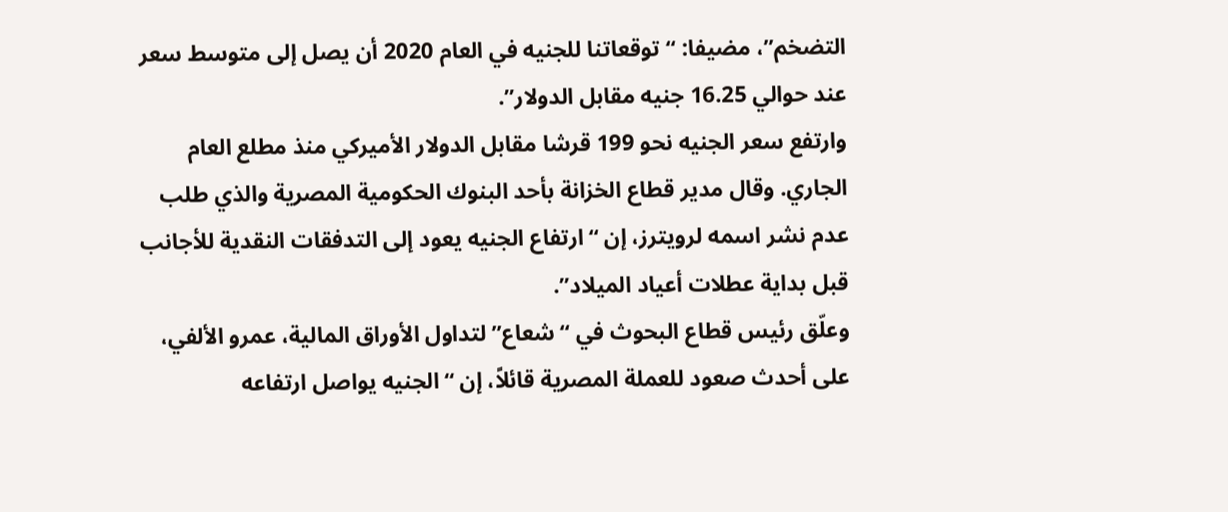التضخم”، مضيفا: “توقعاتنا للجنيه في العام 2020 أن يصل إلى متوسط سعر عند حوالي 16.25 جنيه مقابل الدولار”.
وارتفع سعر الجنيه نحو 199 قرشا مقابل الدولار الأميركي منذ مطلع العام الجاري. وقال مدير قطاع الخزانة بأحد البنوك الحكومية المصرية والذي طلب عدم نشر اسمه لرويترز، إن “ارتفاع الجنيه يعود إلى التدفقات النقدية للأجانب قبل بداية عطلات أعياد الميلاد”.
وعلّق رئيس قطاع البحوث في “شعاع” لتداول الأوراق المالية، عمرو الألفي، على أحدث صعود للعملة المصرية قائلاً، إن “الجنيه يواصل ارتفاعه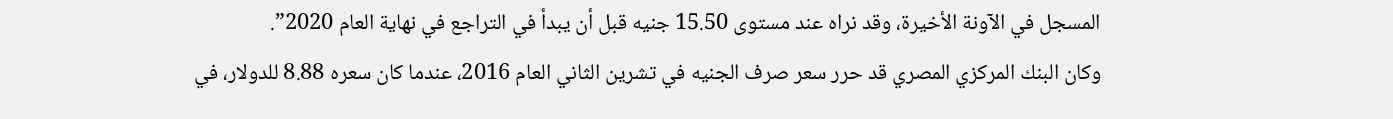المسجل في الآونة الأخيرة، وقد نراه عند مستوى 15.50 جنيه قبل أن يبدأ في التراجع في نهاية العام 2020”.
وكان البنك المركزي المصري قد حرر سعر صرف الجنيه في تشرين الثاني العام 2016، عندما كان سعره 8.88 للدولار، في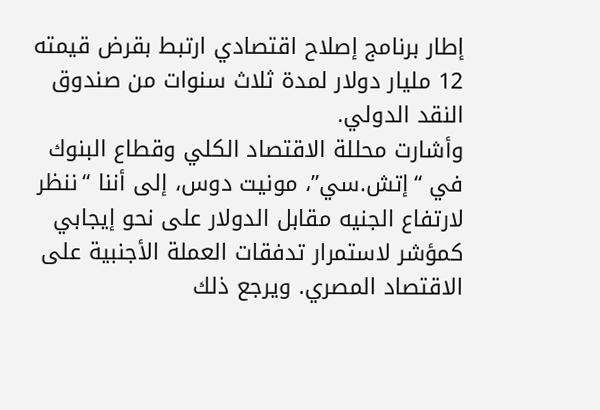إطار برنامج إصلاح اقتصادي ارتبط بقرض قيمته 12 مليار دولار لمدة ثلاث سنوات من صندوق النقد الدولي.
وأشارت محللة الاقتصاد الكلي وقطاع البنوك في “إتش.سي”، مونيت دوس، إلى أننا “ننظر لارتفاع الجنيه مقابل الدولار على نحو إيجابي كمؤشر لاستمرار تدفقات العملة الأجنبية على الاقتصاد المصري. ويرجع ذلك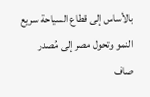بالأساس إلى قطاع السياحة سريع النمو وتحول مصر إلى مُصدر صاف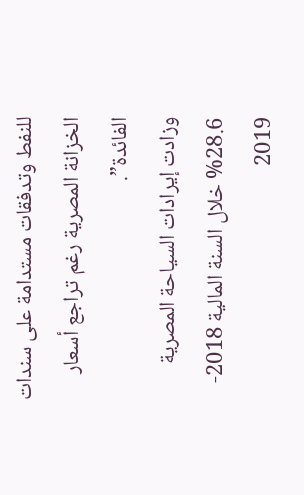للنفط وتدفقات مستدامة على سندات الخزانة المصرية رغم تراجع أسعار الفائدة”.
وزادت إيرادات السياحة المصرية 28.6% خلال السنة المالية 2018- 2019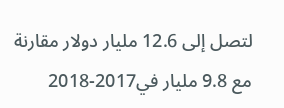لتصل إلى 12.6 مليار دولار مقارنة مع 9.8 مليار في2017-2018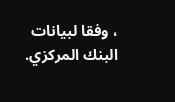، وفقا لبيانات البنك المركزي.